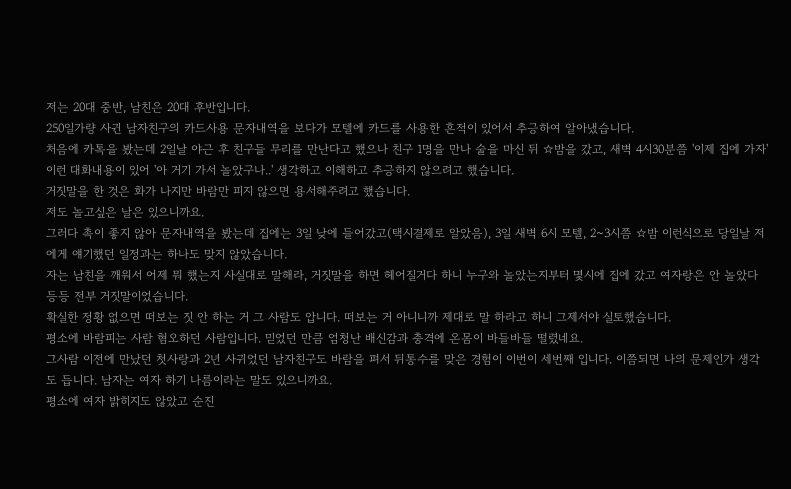저는 20대 중반, 남친은 20대 후반입니다.
250일가량 사귄 남자친구의 카드사용 문자내역을 보다가 모텔에 카드를 사용한 흔적이 있어서 추긍하여 알아냈습니다.
처음에 카톡을 봤는데 2일날 야근 후 친구들 무리를 만난다고 했으나 친구 1명을 만나 술을 마신 뒤 ☆밤을 갔고, 새벽 4시30분쯤 '이제 집에 가자' 이런 대화내용이 있어 '아 거기 가서 놀았구나..' 생각하고 이해하고 추긍하지 않으려고 했습니다.
거짓말을 한 것은 화가 나지만 바람만 피지 않으면 용서해주려고 했습니다.
저도 놀고싶은 날은 있으니까요.
그러다 촉이 좋지 않아 문자내역을 봤는데 집에는 3일 낮에 들어갔고(택시결제로 알았음), 3일 새벽 6시 모텔, 2~3시쯤 ☆밤 이런식으로 당일날 저에게 얘기했던 일정과는 하나도 맞지 않았습니다.
자는 남친을 깨워서 어제 뭐 했는지 사실대로 말해라, 거짓말을 하면 헤어질거다 하니 누구와 놀았는지부터 몇시에 집에 갔고 여자랑은 안 놀았다 등등 전부 거짓말이었습니다.
확실한 정황 없으면 떠보는 짓 안 하는 거 그 사람도 압니다. 떠보는 거 아니니까 제대로 말 하라고 하니 그제서야 실토했습니다.
평소에 바람피는 사람 혐오하던 사람입니다. 믿었던 만큼 엄청난 배신감과 충격에 온몸이 바들바들 떨렸네요.
그사람 이전에 만났던 첫사랑과 2년 사귀었던 남자친구도 바람을 펴서 뒤통수를 맞은 경험이 이번이 세번째 입니다. 이쯤되면 나의 문제인가 생각도 듭니다. 남자는 여자 하기 나름이라는 말도 있으니까요.
평소에 여자 밝히지도 않았고 순진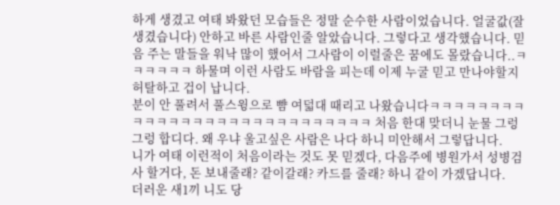하게 생겼고 여태 봐왔던 모습들은 정말 순수한 사람이었습니다. 얼굴값(잘생겼습니다) 안하고 바른 사람인줄 알았습니다. 그렇다고 생각했습니다. 믿음 주는 말들을 워낙 많이 했어서 그사람이 이럴줄은 꿈에도 몰랐습니다..ㅋㅋㅋㅋㅋㅋ 하물며 이런 사람도 바람을 피는데 이제 누굴 믿고 만나야할지 허탈하고 겁이 납니다.
분이 안 풀려서 풀스윙으로 뺨 여덟대 때리고 나왔습니다ㅋㅋㅋㅋㅋㅋㅋㅋㅋㅋㅋㅋㅋㅋㅋㅋㅋㅋㅋㅋㅋㅋㅋㅋㅋㅋㅋㅋ 처음 한대 맞더니 눈물 그렁그렁 합디다. 왜 우냐 울고싶은 사람은 나다 하니 미안해서 그렇답니다.
니가 여태 이런적이 처음이라는 것도 못 믿겠다, 다음주에 병원가서 성병검사 할거다, 돈 보내줄래? 같이갈래? 카드를 줄래? 하니 같이 가겠답니다.
더러운 새1끼 니도 당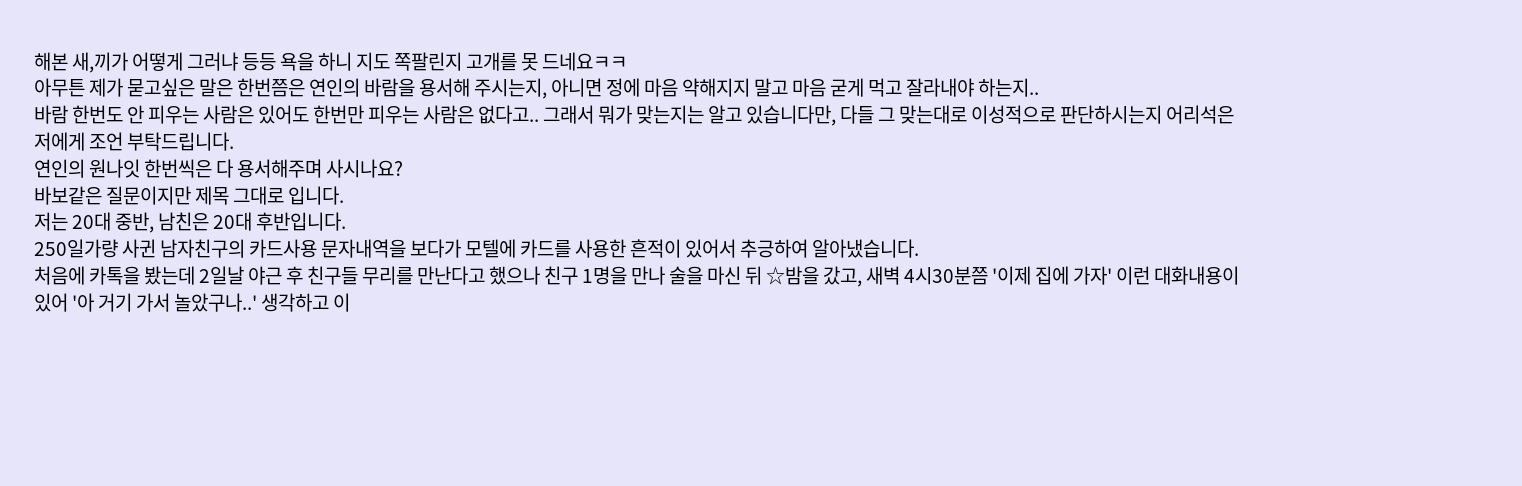해본 새,끼가 어떻게 그러냐 등등 욕을 하니 지도 쪽팔린지 고개를 못 드네요ㅋㅋ
아무튼 제가 묻고싶은 말은 한번쯤은 연인의 바람을 용서해 주시는지, 아니면 정에 마음 약해지지 말고 마음 굳게 먹고 잘라내야 하는지..
바람 한번도 안 피우는 사람은 있어도 한번만 피우는 사람은 없다고.. 그래서 뭐가 맞는지는 알고 있습니다만, 다들 그 맞는대로 이성적으로 판단하시는지 어리석은 저에게 조언 부탁드립니다.
연인의 원나잇 한번씩은 다 용서해주며 사시나요?
바보같은 질문이지만 제목 그대로 입니다.
저는 20대 중반, 남친은 20대 후반입니다.
250일가량 사귄 남자친구의 카드사용 문자내역을 보다가 모텔에 카드를 사용한 흔적이 있어서 추긍하여 알아냈습니다.
처음에 카톡을 봤는데 2일날 야근 후 친구들 무리를 만난다고 했으나 친구 1명을 만나 술을 마신 뒤 ☆밤을 갔고, 새벽 4시30분쯤 '이제 집에 가자' 이런 대화내용이 있어 '아 거기 가서 놀았구나..' 생각하고 이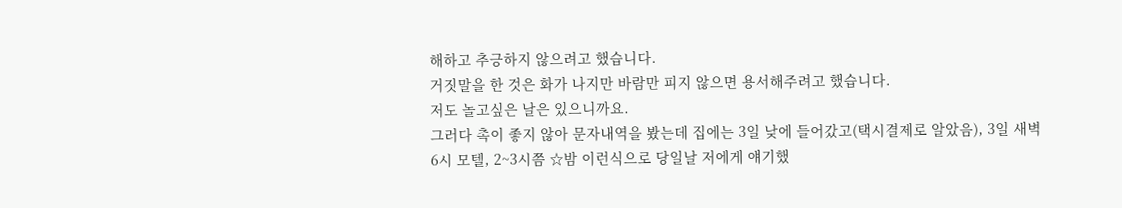해하고 추긍하지 않으려고 했습니다.
거짓말을 한 것은 화가 나지만 바람만 피지 않으면 용서해주려고 했습니다.
저도 놀고싶은 날은 있으니까요.
그러다 촉이 좋지 않아 문자내역을 봤는데 집에는 3일 낮에 들어갔고(택시결제로 알았음), 3일 새벽 6시 모텔, 2~3시쯤 ☆밤 이런식으로 당일날 저에게 얘기했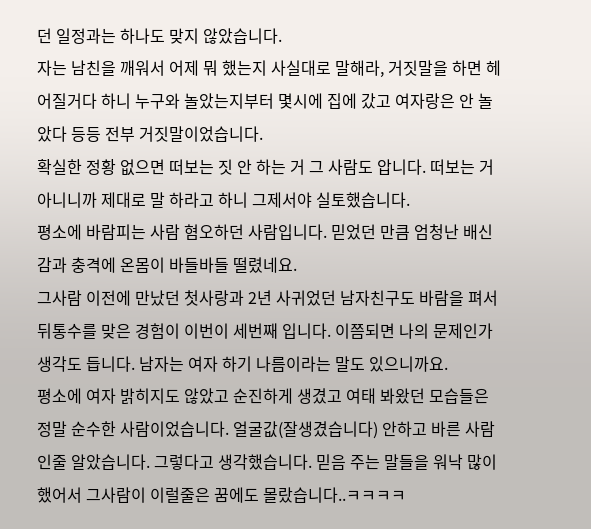던 일정과는 하나도 맞지 않았습니다.
자는 남친을 깨워서 어제 뭐 했는지 사실대로 말해라, 거짓말을 하면 헤어질거다 하니 누구와 놀았는지부터 몇시에 집에 갔고 여자랑은 안 놀았다 등등 전부 거짓말이었습니다.
확실한 정황 없으면 떠보는 짓 안 하는 거 그 사람도 압니다. 떠보는 거 아니니까 제대로 말 하라고 하니 그제서야 실토했습니다.
평소에 바람피는 사람 혐오하던 사람입니다. 믿었던 만큼 엄청난 배신감과 충격에 온몸이 바들바들 떨렸네요.
그사람 이전에 만났던 첫사랑과 2년 사귀었던 남자친구도 바람을 펴서 뒤통수를 맞은 경험이 이번이 세번째 입니다. 이쯤되면 나의 문제인가 생각도 듭니다. 남자는 여자 하기 나름이라는 말도 있으니까요.
평소에 여자 밝히지도 않았고 순진하게 생겼고 여태 봐왔던 모습들은 정말 순수한 사람이었습니다. 얼굴값(잘생겼습니다) 안하고 바른 사람인줄 알았습니다. 그렇다고 생각했습니다. 믿음 주는 말들을 워낙 많이 했어서 그사람이 이럴줄은 꿈에도 몰랐습니다..ㅋㅋㅋㅋ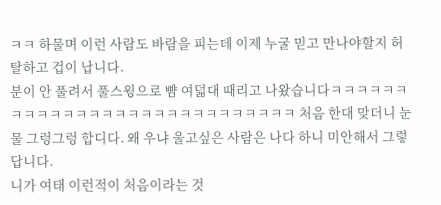ㅋㅋ 하물며 이런 사람도 바람을 피는데 이제 누굴 믿고 만나야할지 허탈하고 겁이 납니다.
분이 안 풀려서 풀스윙으로 뺨 여덟대 때리고 나왔습니다ㅋㅋㅋㅋㅋㅋㅋㅋㅋㅋㅋㅋㅋㅋㅋㅋㅋㅋㅋㅋㅋㅋㅋㅋㅋㅋㅋㅋ 처음 한대 맞더니 눈물 그렁그렁 합디다. 왜 우냐 울고싶은 사람은 나다 하니 미안해서 그렇답니다.
니가 여태 이런적이 처음이라는 것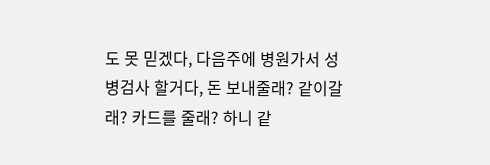도 못 믿겠다, 다음주에 병원가서 성병검사 할거다, 돈 보내줄래? 같이갈래? 카드를 줄래? 하니 같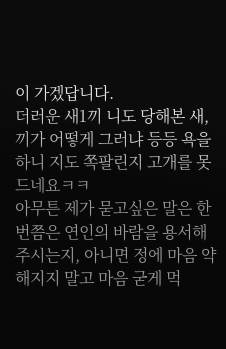이 가겠답니다.
더러운 새1끼 니도 당해본 새,끼가 어떻게 그러냐 등등 욕을 하니 지도 쪽팔린지 고개를 못 드네요ㅋㅋ
아무튼 제가 묻고싶은 말은 한번쯤은 연인의 바람을 용서해 주시는지, 아니면 정에 마음 약해지지 말고 마음 굳게 먹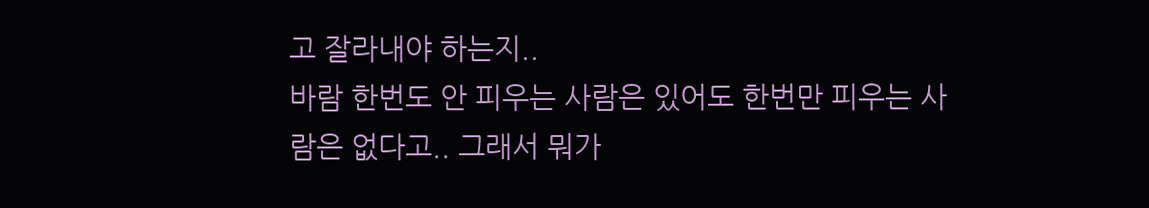고 잘라내야 하는지..
바람 한번도 안 피우는 사람은 있어도 한번만 피우는 사람은 없다고.. 그래서 뭐가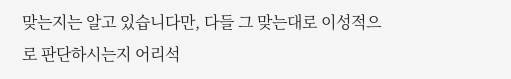맞는지는 알고 있습니다만, 다들 그 맞는대로 이성적으로 판단하시는지 어리석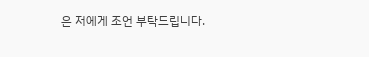은 저에게 조언 부탁드립니다.